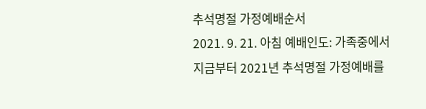추석명절 가정예배순서
2021. 9. 21. 아침 예배인도: 가족중에서
지금부터 2021년 추석명절 가정예배를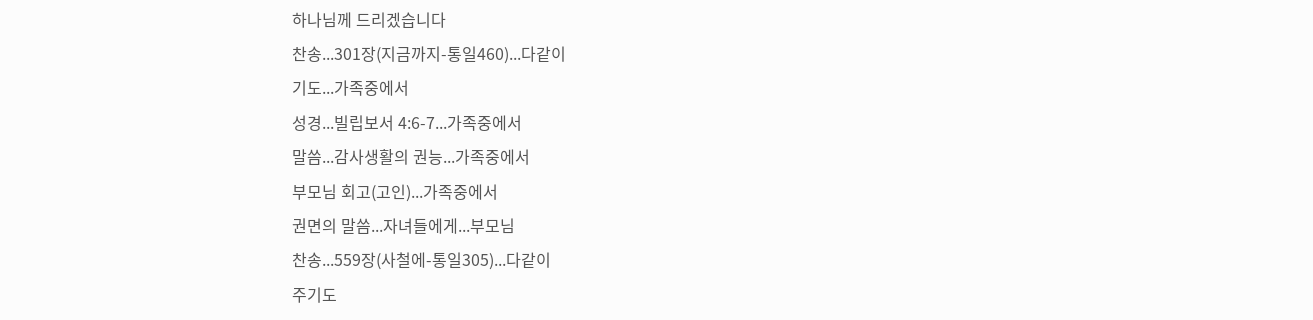하나님께 드리겠습니다
찬송...301장(지금까지-통일460)...다같이
기도...가족중에서
성경...빌립보서 4:6-7...가족중에서
말씀...감사생활의 권능...가족중에서
부모님 회고(고인)...가족중에서
권면의 말씀...자녀들에게...부모님
찬송...559장(사철에-통일305)...다같이
주기도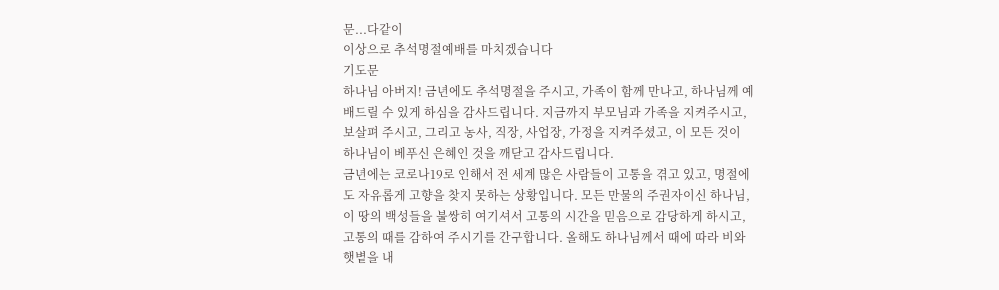문...다같이
이상으로 추석명절예배를 마치겠습니다
기도문
하나님 아버지! 금년에도 추석명절을 주시고, 가족이 함께 만나고, 하나님께 예배드릴 수 있게 하심을 감사드립니다. 지금까지 부모님과 가족을 지켜주시고, 보살펴 주시고, 그리고 농사, 직장, 사업장, 가정을 지켜주셨고, 이 모든 것이 하나님이 베푸신 은혜인 것을 깨닫고 감사드립니다.
금년에는 코로나19로 인해서 전 세계 많은 사람들이 고통을 겪고 있고, 명절에도 자유롭게 고향을 찾지 못하는 상황입니다. 모든 만물의 주권자이신 하나님, 이 땅의 백성들을 불쌍히 여기셔서 고통의 시간을 믿음으로 감당하게 하시고, 고통의 때를 감하여 주시기를 간구합니다. 올해도 하나님께서 때에 따라 비와 햇볕을 내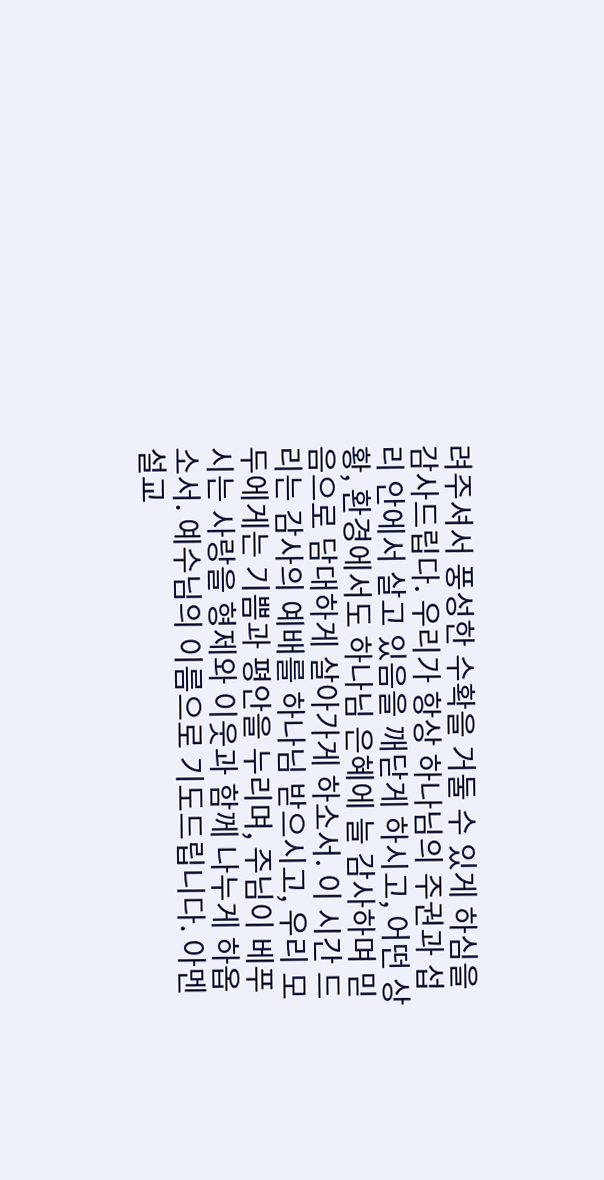려주셔서 풍성한 수확을 거둘 수 있게 하심을 감사드립다. 우리가 항상 하나님의 주권과 섭리 안에서 살고 있음을 깨닫게 하시고, 어떤 상황, 환경에서도 하나님 은혜에 늘 감사하며 믿음으로 담대하게 살아가게 하소서. 이 시간 드리는 감사의 예배를 하나님 받으시고, 우리 모두에게는 기쁨과 평안을 누리며, 주님이 베푸시는 사랑을 형제와 이웃과 함께 나누게 하옵소서. 예수님의 이름으로 기도드립니다. 아멘
설교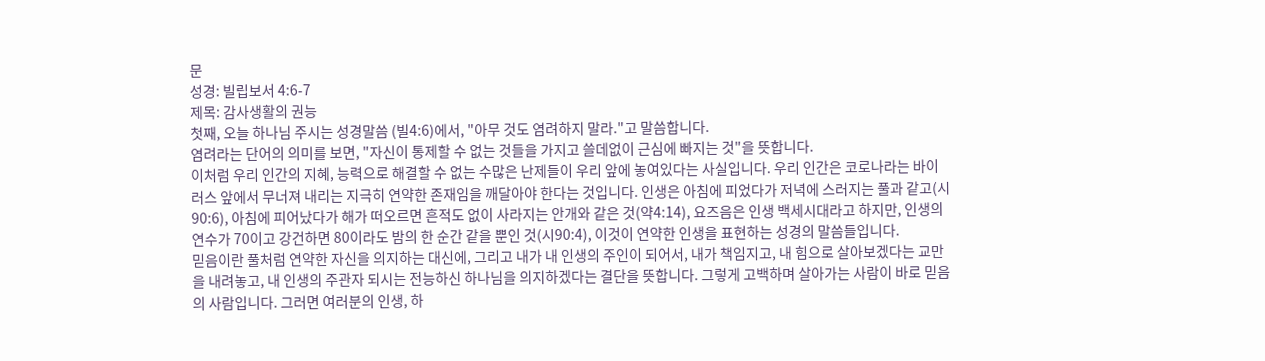문
성경: 빌립보서 4:6-7
제목: 감사생활의 권능
첫째, 오늘 하나님 주시는 성경말씀 (빌4:6)에서, "아무 것도 염려하지 말라."고 말씀합니다.
염려라는 단어의 의미를 보면, "자신이 통제할 수 없는 것들을 가지고 쓸데없이 근심에 빠지는 것"을 뜻합니다.
이처럼 우리 인간의 지혜, 능력으로 해결할 수 없는 수많은 난제들이 우리 앞에 놓여있다는 사실입니다. 우리 인간은 코로나라는 바이러스 앞에서 무너져 내리는 지극히 연약한 존재임을 깨달아야 한다는 것입니다. 인생은 아침에 피었다가 저녁에 스러지는 풀과 같고(시90:6), 아침에 피어났다가 해가 떠오르면 흔적도 없이 사라지는 안개와 같은 것(약4:14), 요즈음은 인생 백세시대라고 하지만, 인생의 연수가 70이고 강건하면 80이라도 밤의 한 순간 같을 뿐인 것(시90:4), 이것이 연약한 인생을 표현하는 성경의 말씀들입니다.
믿음이란 풀처럼 연약한 자신을 의지하는 대신에, 그리고 내가 내 인생의 주인이 되어서, 내가 책임지고, 내 힘으로 살아보겠다는 교만을 내려놓고, 내 인생의 주관자 되시는 전능하신 하나님을 의지하겠다는 결단을 뜻합니다. 그렇게 고백하며 살아가는 사람이 바로 믿음의 사람입니다. 그러면 여러분의 인생, 하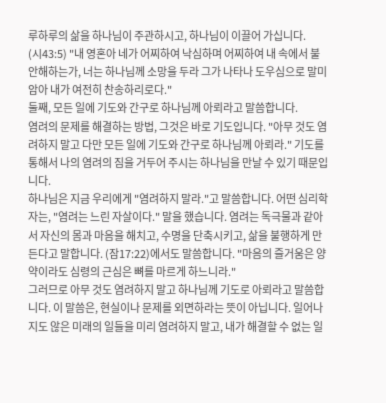루하루의 삶을 하나님이 주관하시고, 하나님이 이끌어 가십니다.
(시43:5) "내 영혼아 네가 어찌하여 낙심하며 어찌하여 내 속에서 불안해하는가, 너는 하나님께 소망을 두라 그가 나타나 도우심으로 말미암아 내가 여전히 찬송하리로다."
둘째, 모든 일에 기도와 간구로 하나님께 아뢰라고 말씀합니다.
염려의 문제를 해결하는 방법, 그것은 바로 기도입니다. "아무 것도 염려하지 말고 다만 모든 일에 기도와 간구로 하나님께 아뢰라." 기도를 통해서 나의 염려의 짐을 거두어 주시는 하나님을 만날 수 있기 때문입니다.
하나님은 지금 우리에게 "염려하지 말라."고 말씀합니다. 어떤 심리학자는, "염려는 느린 자살이다." 말을 했습니다. 염려는 독극물과 같아서 자신의 몸과 마음을 해치고, 수명을 단축시키고, 삶을 불행하게 만든다고 말합니다. (잠17:22)에서도 말씀합니다. "마음의 즐거움은 양약이라도 심령의 근심은 뼈를 마르게 하느니라."
그러므로 아무 것도 염려하지 말고 하나님께 기도로 아뢰라고 말씀합니다. 이 말씀은, 현실이나 문제를 외면하라는 뜻이 아닙니다. 일어나지도 않은 미래의 일들을 미리 염려하지 말고, 내가 해결할 수 없는 일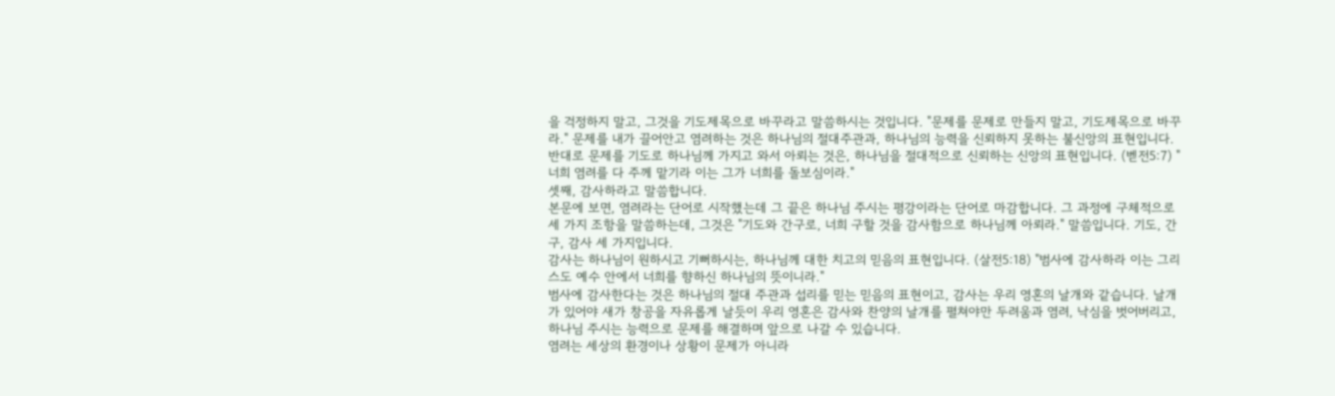을 걱정하지 말고, 그것을 기도제목으로 바꾸라고 말씀하시는 것입니다. "문제를 문제로 만들지 말고, 기도제목으로 바꾸라." 문제를 내가 끌어안고 염려하는 것은 하나님의 절대주관과, 하나님의 능력을 신뢰하지 못하는 불신앙의 표현입니다. 반대로 문제를 기도로 하나님께 가지고 와서 아뢰는 것은, 하나님을 절대적으로 신뢰하는 신앙의 표현입니다. (벧전5:7) "너희 염려를 다 주께 맡기라 이는 그가 너희를 돌보심이라."
셋째, 감사하라고 말씀합니다.
본문에 보면, 염려라는 단어로 시작했는데 그 끝은 하나님 주시는 평강이라는 단어로 마감합니다. 그 과정에 구체적으로 세 가지 조항을 말씀하는데, 그것은 "기도와 간구로, 너희 구할 것을 감사함으로 하나님께 아뢰라." 말씀입니다. 기도, 간구, 감사 세 가지입니다.
감사는 하나님이 원하시고 기뻐하시는, 하나님께 대한 치고의 믿음의 표현입니다. (살전5:18) "범사에 감사하라 이는 그리스도 예수 안에서 너희를 향하신 하나님의 뜻이니라."
범사에 감사한다는 것은 하나님의 절대 주관과 섭리를 믿는 믿음의 표현이고, 감사는 우리 영혼의 날개와 같습니다. 날개가 있어야 새가 창공을 자유롭게 날듯이 우리 영혼은 감사와 찬양의 날개를 펼쳐야만 두려움과 염려, 낙심을 벗어버리고, 하나님 주시는 능력으로 문제를 해결하며 앞으로 나갈 수 있습니다.
염려는 세상의 환경이나 상황이 문제가 아니라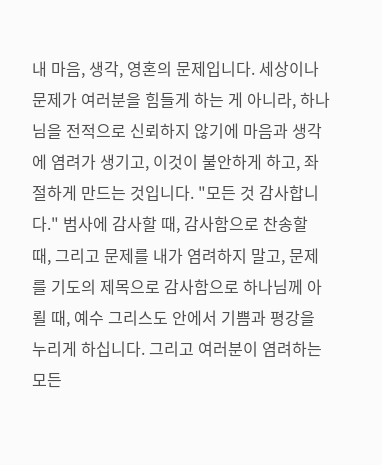내 마음, 생각, 영혼의 문제입니다. 세상이나 문제가 여러분을 힘들게 하는 게 아니라, 하나님을 전적으로 신뢰하지 않기에 마음과 생각에 염려가 생기고, 이것이 불안하게 하고, 좌절하게 만드는 것입니다. "모든 것 감사합니다." 범사에 감사할 때, 감사함으로 찬송할 때, 그리고 문제를 내가 염려하지 말고, 문제를 기도의 제목으로 감사함으로 하나님께 아뢸 때, 예수 그리스도 안에서 기쁨과 평강을 누리게 하십니다. 그리고 여러분이 염려하는 모든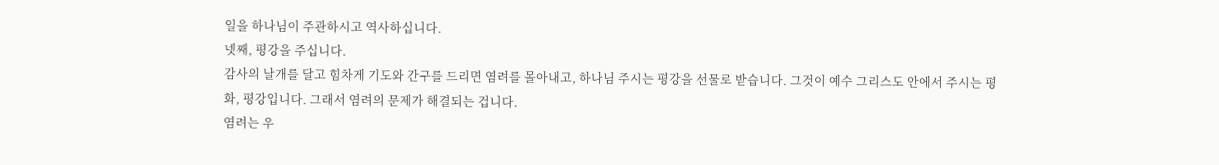일을 하나님이 주관하시고 역사하십니다.
넷째, 평강을 주십니다.
감사의 날개를 달고 힘차게 기도와 간구를 드리면 염려를 몰아내고, 하나님 주시는 평강을 선물로 받습니다. 그것이 예수 그리스도 안에서 주시는 평화, 평강입니다. 그래서 염려의 문제가 해결되는 겁니다.
염려는 우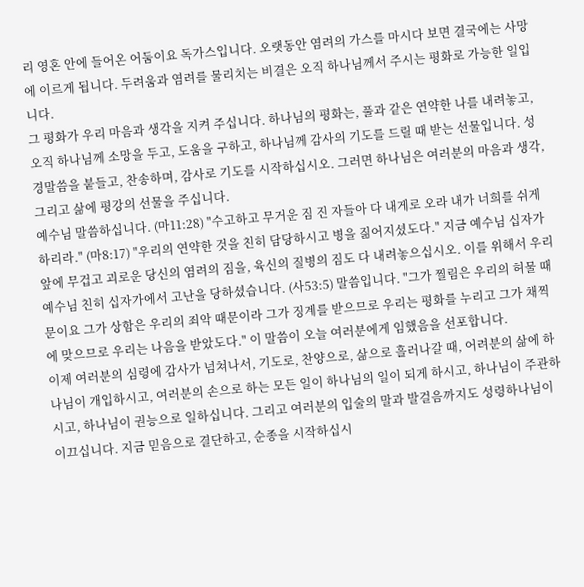리 영혼 안에 들어온 어둠이요 독가스입니다. 오랫동안 염려의 가스를 마시다 보면 결국에는 사망에 이르게 됩니다. 두려움과 염려를 물리치는 비결은 오직 하나님께서 주시는 평화로 가능한 일입니다.
그 평화가 우리 마음과 생각을 지켜 주십니다. 하나님의 평화는, 풀과 같은 연약한 나를 내려놓고, 오직 하나님께 소망을 두고, 도움을 구하고, 하나님께 감사의 기도를 드릴 때 받는 선물입니다. 성경말씀을 붙들고, 찬송하며, 감사로 기도를 시작하십시오. 그러면 하나님은 여러분의 마음과 생각, 그리고 삶에 평강의 선물을 주십니다.
예수님 말씀하십니다. (마11:28) "수고하고 무거운 짐 진 자들아 다 내게로 오라 내가 너희를 쉬게 하리라." (마8:17) "우리의 연약한 것을 친히 담당하시고 병을 짊어지셨도다." 지금 예수님 십자가 앞에 무겁고 괴로운 당신의 염려의 짐을, 육신의 질병의 짐도 다 내려놓으십시오. 이를 위해서 우리 예수님 친히 십자가에서 고난을 당하셨습니다. (사53:5) 말씀입니다. "그가 찔림은 우리의 허물 때문이요 그가 상함은 우리의 죄악 때문이라 그가 징계를 받으므로 우리는 평화를 누리고 그가 채찍에 맞으므로 우리는 나음을 받았도다." 이 말씀이 오늘 여러분에게 임했음을 선포합니다.
이제 여러분의 심령에 감사가 넘쳐나서, 기도로, 찬양으로, 삶으로 흘러나갈 때, 어려분의 삶에 하나님이 개입하시고, 여러분의 손으로 하는 모든 일이 하나님의 일이 되게 하시고, 하나님이 주관하시고, 하나님이 권능으로 일하십니다. 그리고 여러분의 입술의 말과 발걸음까지도 성령하나님이 이끄십니다. 지금 믿음으로 결단하고, 순종을 시작하십시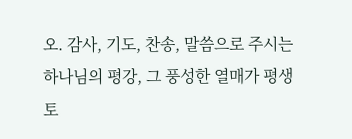오. 감사, 기도, 찬송, 말씀으로 주시는 하나님의 평강, 그 풍성한 열매가 평생토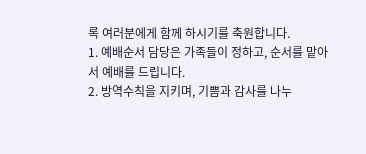록 여러분에게 함께 하시기를 축원합니다.
1. 예배순서 담당은 가족들이 정하고, 순서를 맡아서 예배를 드립니다.
2. 방역수칙을 지키며, 기쁨과 감사를 나누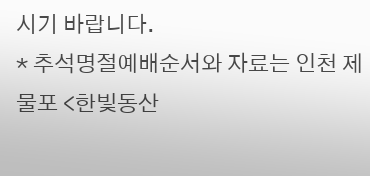시기 바랍니다.
* 추석명절예배순서와 자료는 인천 제물포 <한빛동산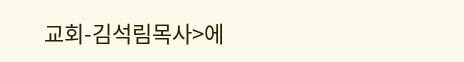교회-김석림목사>에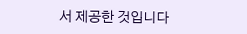서 제공한 것입니다